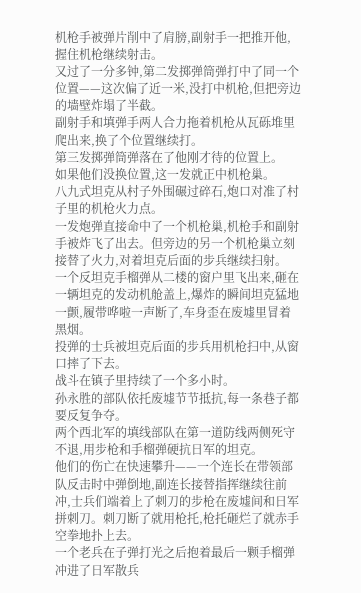机枪手被弹片削中了肩膀,副射手一把推开他,握住机枪继续射击。
又过了一分多钟,第二发掷弹筒弹打中了同一个位置——这次偏了近一米,没打中机枪,但把旁边的墙壁炸塌了半截。
副射手和填弹手两人合力拖着机枪从瓦砾堆里爬出来,换了个位置继续打。
第三发掷弹筒弹落在了他刚才待的位置上。
如果他们没换位置,这一发就正中机枪巢。
八九式坦克从村子外围碾过碎石,炮口对准了村子里的机枪火力点。
一发炮弹直接命中了一个机枪巢,机枪手和副射手被炸飞了出去。但旁边的另一个机枪巢立刻接替了火力,对着坦克后面的步兵继续扫射。
一个反坦克手榴弹从二楼的窗户里飞出来,砸在一辆坦克的发动机舱盖上,爆炸的瞬间坦克猛地一颤,履带哗啦一声断了,车身歪在废墟里冒着黑烟。
投弹的士兵被坦克后面的步兵用机枪扫中,从窗口摔了下去。
战斗在镇子里持续了一个多小时。
孙永胜的部队依托废墟节节抵抗,每一条巷子都要反复争夺。
两个西北军的填线部队在第一道防线两侧死守不退,用步枪和手榴弹硬抗日军的坦克。
他们的伤亡在快速攀升——一个连长在带领部队反击时中弹倒地,副连长接替指挥继续往前冲,士兵们端着上了刺刀的步枪在废墟间和日军拼刺刀。刺刀断了就用枪托,枪托砸烂了就赤手空拳地扑上去。
一个老兵在子弹打光之后抱着最后一颗手榴弹冲进了日军散兵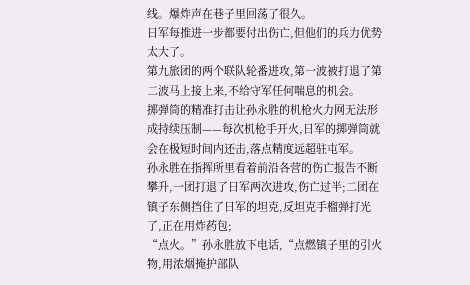线。爆炸声在巷子里回荡了很久。
日军每推进一步都要付出伤亡,但他们的兵力优势太大了。
第九旅团的两个联队轮番进攻,第一波被打退了第二波马上接上来,不给守军任何喘息的机会。
掷弹筒的精准打击让孙永胜的机枪火力网无法形成持续压制——每次机枪手开火,日军的掷弹筒就会在极短时间内还击,落点精度远超驻屯军。
孙永胜在指挥所里看着前沿各营的伤亡报告不断攀升,一团打退了日军两次进攻,伤亡过半;二团在镇子东侧挡住了日军的坦克,反坦克手榴弹打光了,正在用炸药包;
“点火。”孙永胜放下电话,“点燃镇子里的引火物,用浓烟掩护部队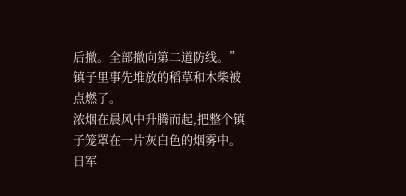后撤。全部撤向第二道防线。”
镇子里事先堆放的稻草和木柴被点燃了。
浓烟在晨风中升腾而起,把整个镇子笼罩在一片灰白色的烟雾中。
日军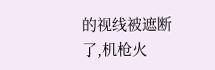的视线被遮断了,机枪火